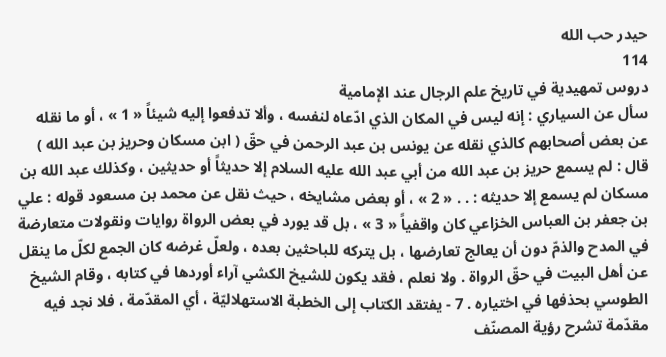حيدر حب الله
114
دروس تمهيدية في تاريخ علم الرجال عند الإمامية
سأل عن السياري : إنه ليس في المكان الذي ادّعاه لنفسه ، وألا تدفعوا إليه شيئاً « 1 » ، أو ما نقله عن بعض أصحابهم كالذي نقله عن يونس بن عبد الرحمن في حقّ ( ابن مسكان وحريز بن عبد الله ) قال : لم يسمع حريز بن عبد الله من أبي عبد الله عليه السلام إلا حديثاً أو حديثين ، وكذلك عبد الله بن مسكان لم يسمع إلا حديثه : . . « 2 » ، أو بعض مشايخه ، حيث نقل عن محمد بن مسعود قوله : علي بن جعفر بن العباس الخزاعي كان واقفياً « 3 » ، بل قد يورد في بعض الرواة روايات ونقولات متعارضة في المدح والذمّ دون أن يعالج تعارضها ، بل يتركه للباحثين بعده ، ولعلّ غرضه كان الجمع لكلّ ما ينقل عن أهل البيت في حقّ الرواة . ولا نعلم ، فقد يكون للشيخ الكشي آراء أوردها في كتابه ، وقام الشيخ الطوسي بحذفها في اختياره . 7 - يفتقد الكتاب إلى الخطبة الاستهلاليّة ، أي المقدّمة ، فلا نجد فيه مقدّمة تشرح رؤية المصنّف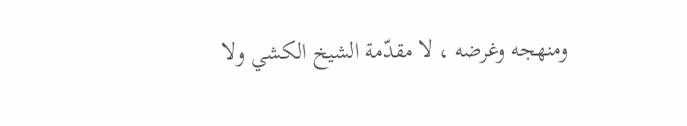ومنهجه وغرضه ، لا مقدّمة الشيخ الكشي ولا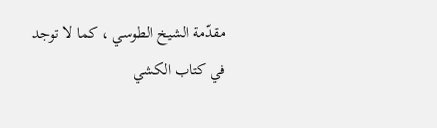مقدّمة الشيخ الطوسي ، كما لا توجد في كتاب الكشي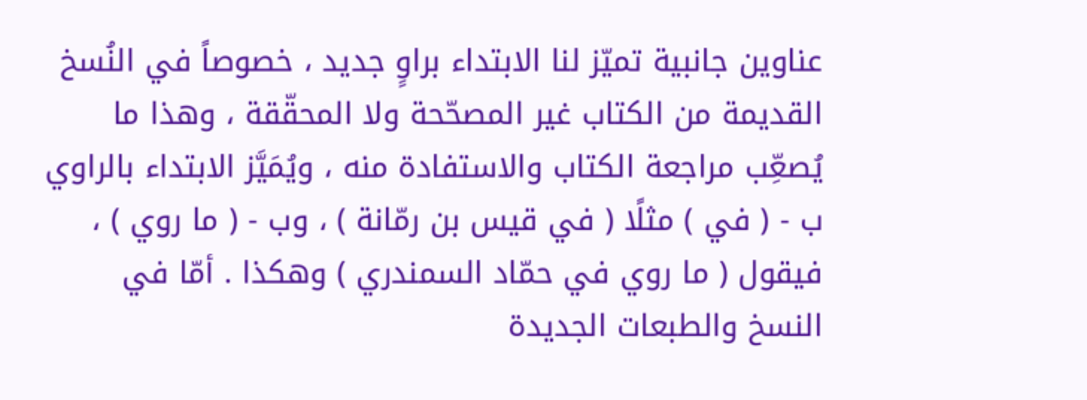عناوين جانبية تميّز لنا الابتداء براوٍ جديد ، خصوصاً في النُسخ القديمة من الكتاب غير المصحّحة ولا المحقّقة ، وهذا ما يُصعِّب مراجعة الكتاب والاستفادة منه ، ويُمَيَّز الابتداء بالراوي ب - ( في ) مثلًا ( في قيس بن رمّانة ) ، وب - ( ما روي ) ، فيقول ( ما روي في حمّاد السمندري ) وهكذا . أمّا في النسخ والطبعات الجديدة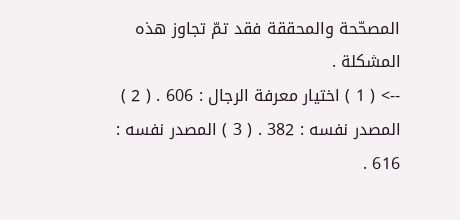المصحّحة والمحققة فقد تمّ تجاوز هذه المشكلة .
--> ( 1 ) اختيار معرفة الرجال : 606 . ( 2 ) المصدر نفسه : 382 . ( 3 ) المصدر نفسه : 616 .